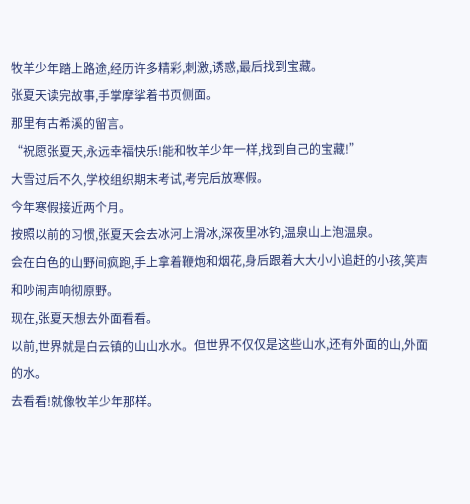牧羊少年踏上路途,经历许多精彩,刺激,诱惑,最后找到宝藏。
张夏天读完故事,手掌摩挲着书页侧面。
那里有古希溪的留言。
“祝愿张夏天,永远幸福快乐!能和牧羊少年一样,找到自己的宝藏!”
大雪过后不久,学校组织期末考试,考完后放寒假。
今年寒假接近两个月。
按照以前的习惯,张夏天会去冰河上滑冰,深夜里冰钓,温泉山上泡温泉。
会在白色的山野间疯跑,手上拿着鞭炮和烟花,身后跟着大大小小追赶的小孩,笑声和吵闹声响彻原野。
现在,张夏天想去外面看看。
以前,世界就是白云镇的山山水水。但世界不仅仅是这些山水,还有外面的山,外面的水。
去看看!就像牧羊少年那样。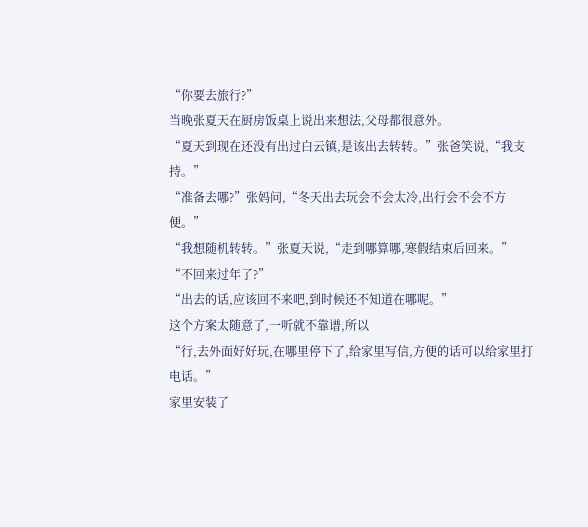“你要去旅行?”
当晚张夏天在厨房饭桌上说出来想法,父母都很意外。
“夏天到现在还没有出过白云镇,是该出去转转。”张爸笑说,“我支持。”
“准备去哪?”张妈问,“冬天出去玩会不会太冷,出行会不会不方便。”
“我想随机转转。”张夏天说,“走到哪算哪,寒假结束后回来。”
“不回来过年了?”
“出去的话,应该回不来吧,到时候还不知道在哪呢。”
这个方案太随意了,一听就不靠谱,所以
“行,去外面好好玩,在哪里停下了,给家里写信,方便的话可以给家里打电话。”
家里安装了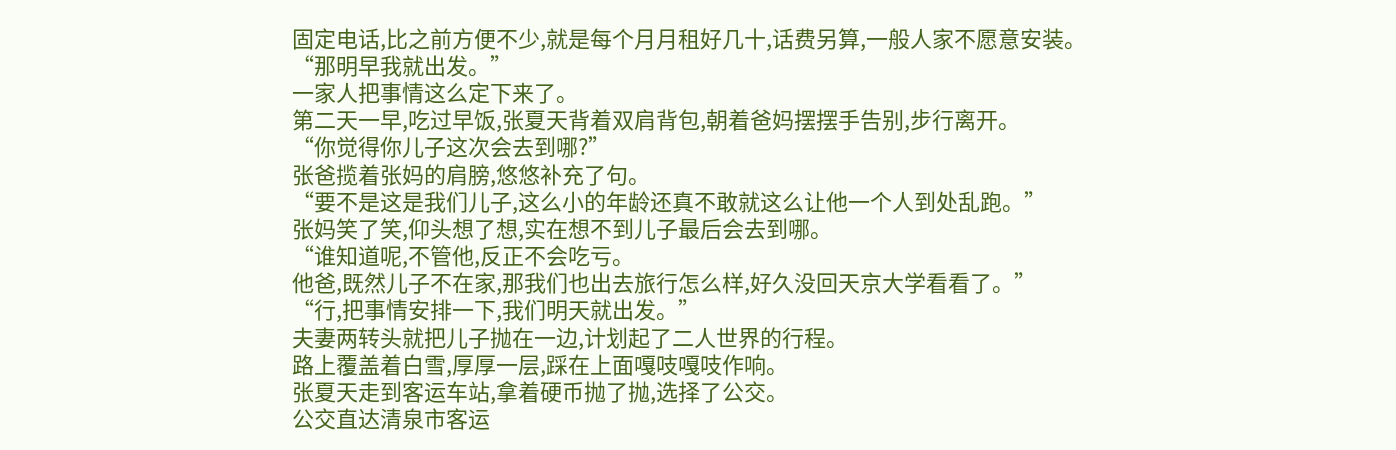固定电话,比之前方便不少,就是每个月月租好几十,话费另算,一般人家不愿意安装。
“那明早我就出发。”
一家人把事情这么定下来了。
第二天一早,吃过早饭,张夏天背着双肩背包,朝着爸妈摆摆手告别,步行离开。
“你觉得你儿子这次会去到哪?”
张爸揽着张妈的肩膀,悠悠补充了句。
“要不是这是我们儿子,这么小的年龄还真不敢就这么让他一个人到处乱跑。”
张妈笑了笑,仰头想了想,实在想不到儿子最后会去到哪。
“谁知道呢,不管他,反正不会吃亏。
他爸,既然儿子不在家,那我们也出去旅行怎么样,好久没回天京大学看看了。”
“行,把事情安排一下,我们明天就出发。”
夫妻两转头就把儿子抛在一边,计划起了二人世界的行程。
路上覆盖着白雪,厚厚一层,踩在上面嘎吱嘎吱作响。
张夏天走到客运车站,拿着硬币抛了抛,选择了公交。
公交直达清泉市客运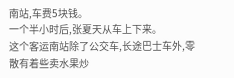南站,车费5块钱。
一个半小时后,张夏天从车上下来。
这个客运南站除了公交车,长途巴士车外,零散有着些卖水果炒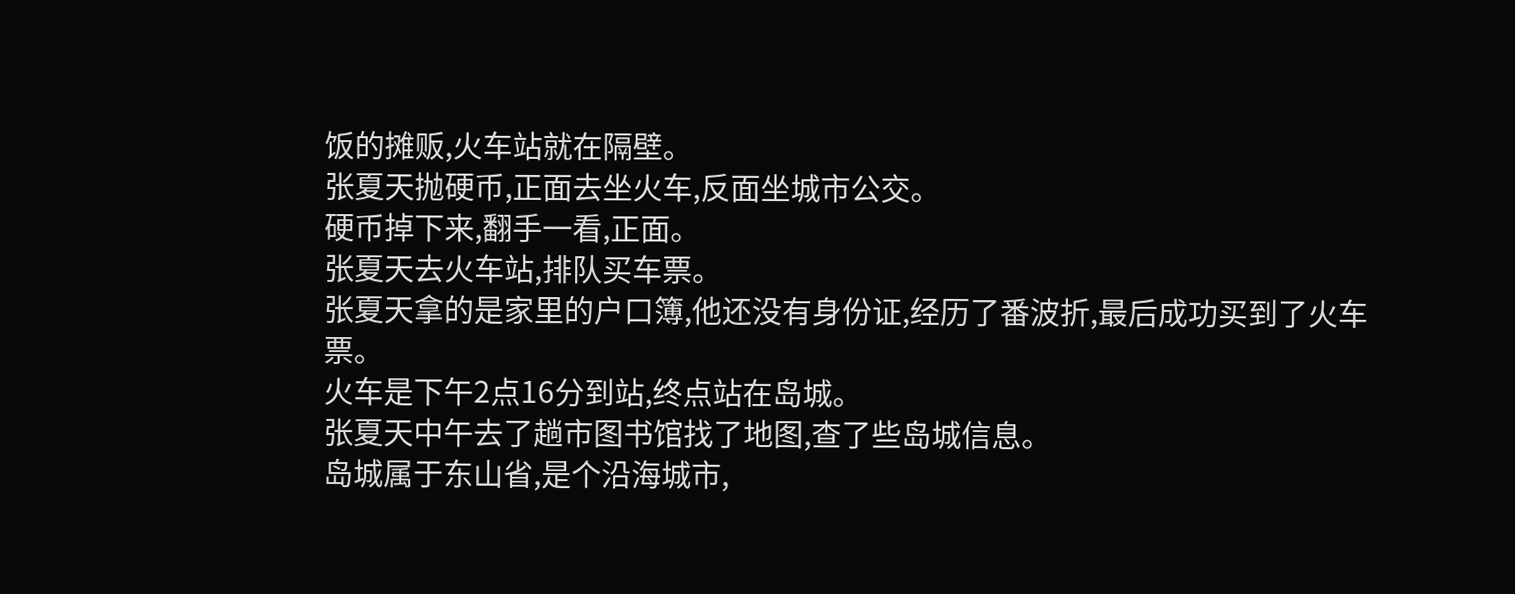饭的摊贩,火车站就在隔壁。
张夏天抛硬币,正面去坐火车,反面坐城市公交。
硬币掉下来,翻手一看,正面。
张夏天去火车站,排队买车票。
张夏天拿的是家里的户口簿,他还没有身份证,经历了番波折,最后成功买到了火车票。
火车是下午2点16分到站,终点站在岛城。
张夏天中午去了趟市图书馆找了地图,查了些岛城信息。
岛城属于东山省,是个沿海城市,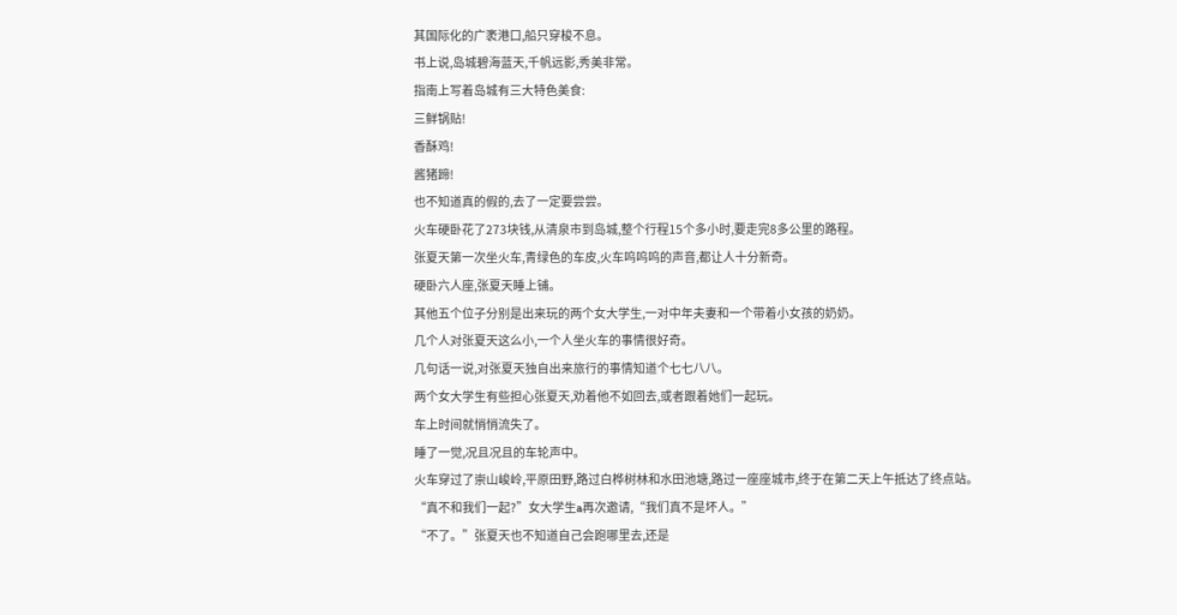其国际化的广袤港口,船只穿梭不息。
书上说,岛城碧海蓝天,千帆远影,秀美非常。
指南上写着岛城有三大特色美食:
三鲜锅贴!
香酥鸡!
酱猪蹄!
也不知道真的假的,去了一定要尝尝。
火车硬卧花了273块钱,从清泉市到岛城,整个行程15个多小时,要走完8多公里的路程。
张夏天第一次坐火车,青绿色的车皮,火车呜呜呜的声音,都让人十分新奇。
硬卧六人座,张夏天睡上铺。
其他五个位子分别是出来玩的两个女大学生,一对中年夫妻和一个带着小女孩的奶奶。
几个人对张夏天这么小,一个人坐火车的事情很好奇。
几句话一说,对张夏天独自出来旅行的事情知道个七七八八。
两个女大学生有些担心张夏天,劝着他不如回去,或者跟着她们一起玩。
车上时间就悄悄流失了。
睡了一觉,况且况且的车轮声中。
火车穿过了崇山峻岭,平原田野,路过白桦树林和水田池塘,路过一座座城市,终于在第二天上午抵达了终点站。
“真不和我们一起?”女大学生a再次邀请,“我们真不是坏人。”
“不了。”张夏天也不知道自己会跑哪里去,还是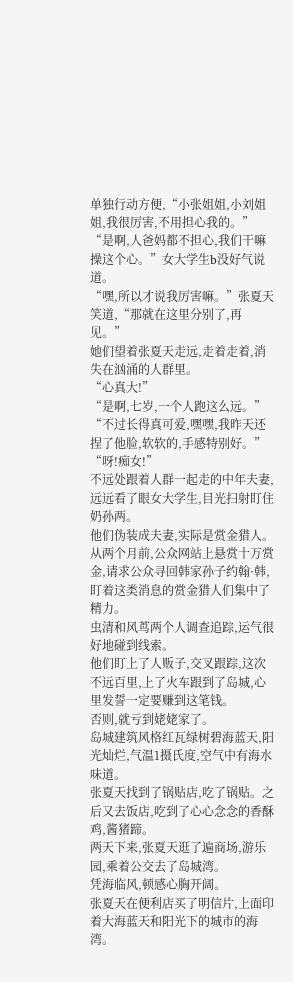单独行动方便,“小张姐姐,小刘姐姐,我很厉害,不用担心我的。”
“是啊,人爸妈都不担心,我们干嘛操这个心。”女大学生b没好气说道。
“嘿,所以才说我厉害嘛。”张夏天笑道,“那就在这里分别了,再见。”
她们望着张夏天走远,走着走着,消失在汹涌的人群里。
“心真大!”
“是啊,七岁,一个人跑这么远。”
“不过长得真可爱,嘿嘿,我昨天还捏了他脸,软软的,手感特别好。”
“呀!痴女!”
不远处跟着人群一起走的中年夫妻,远远看了眼女大学生,目光扫射盯住奶孙两。
他们伪装成夫妻,实际是赏金猎人。
从两个月前,公众网站上悬赏十万赏金,请求公众寻回韩家孙子约翰·韩,盯着这类消息的赏金猎人们集中了精力。
虫清和风茑两个人调查追踪,运气很好地碰到线索。
他们盯上了人贩子,交叉跟踪,这次不远百里,上了火车跟到了岛城,心里发誓一定要赚到这笔钱。
否则,就亏到姥姥家了。
岛城建筑风格红瓦绿树碧海蓝天,阳光灿烂,气温1摄氏度,空气中有海水味道。
张夏天找到了锅贴店,吃了锅贴。之后又去饭店,吃到了心心念念的香酥鸡,酱猪蹄。
两天下来,张夏天逛了遍商场,游乐园,乘着公交去了岛城湾。
凭海临风,顿感心胸开阔。
张夏天在便利店买了明信片,上面印着大海蓝天和阳光下的城市的海湾。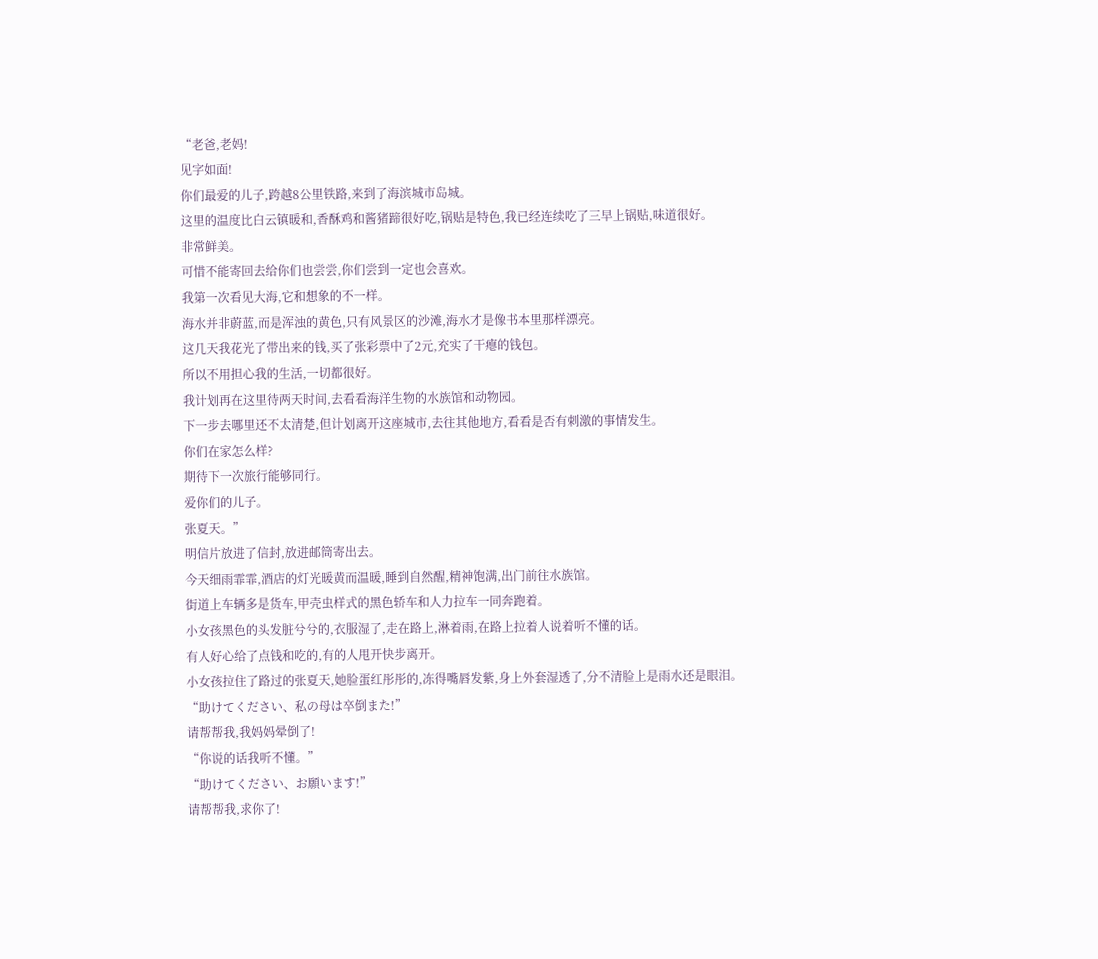“老爸,老妈!
见字如面!
你们最爱的儿子,跨越8公里铁路,来到了海滨城市岛城。
这里的温度比白云镇暖和,香酥鸡和酱猪蹄很好吃,锅贴是特色,我已经连续吃了三早上锅贴,味道很好。
非常鲜美。
可惜不能寄回去给你们也尝尝,你们尝到一定也会喜欢。
我第一次看见大海,它和想象的不一样。
海水并非蔚蓝,而是浑浊的黄色,只有风景区的沙滩,海水才是像书本里那样漂亮。
这几天我花光了带出来的钱,买了张彩票中了2元,充实了干瘪的钱包。
所以不用担心我的生活,一切都很好。
我计划再在这里待两天时间,去看看海洋生物的水族馆和动物园。
下一步去哪里还不太清楚,但计划离开这座城市,去往其他地方,看看是否有刺激的事情发生。
你们在家怎么样?
期待下一次旅行能够同行。
爱你们的儿子。
张夏天。”
明信片放进了信封,放进邮筒寄出去。
今天细雨霏霏,酒店的灯光暖黄而温暖,睡到自然醒,精神饱满,出门前往水族馆。
街道上车辆多是货车,甲壳虫样式的黑色轿车和人力拉车一同奔跑着。
小女孩黑色的头发脏兮兮的,衣服湿了,走在路上,淋着雨,在路上拉着人说着听不懂的话。
有人好心给了点钱和吃的,有的人甩开快步离开。
小女孩拉住了路过的张夏天,她脸蛋红彤彤的,冻得嘴唇发紫,身上外套湿透了,分不清脸上是雨水还是眼泪。
“助けてください、私の母は卒倒また!”
请帮帮我,我妈妈晕倒了!
“你说的话我听不懂。”
“助けてください、お願います!”
请帮帮我,求你了!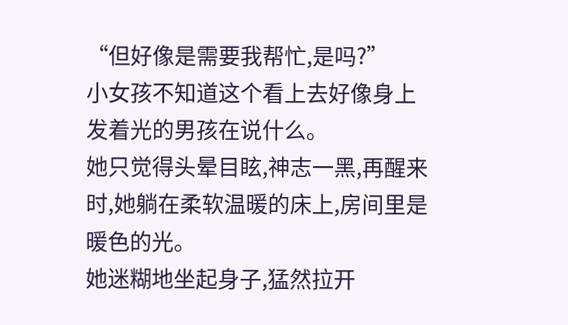“但好像是需要我帮忙,是吗?”
小女孩不知道这个看上去好像身上发着光的男孩在说什么。
她只觉得头晕目眩,神志一黑,再醒来时,她躺在柔软温暖的床上,房间里是暖色的光。
她迷糊地坐起身子,猛然拉开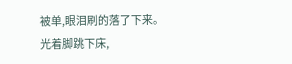被单,眼泪刷的落了下来。
光着脚跳下床,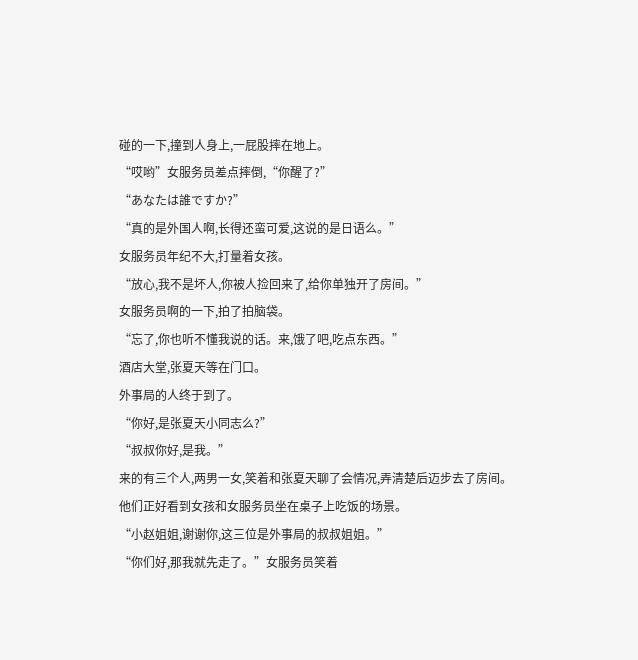碰的一下,撞到人身上,一屁股摔在地上。
“哎哟”女服务员差点摔倒,“你醒了?”
“あなたは誰ですか?”
“真的是外国人啊,长得还蛮可爱,这说的是日语么。”
女服务员年纪不大,打量着女孩。
“放心,我不是坏人,你被人捡回来了,给你单独开了房间。”
女服务员啊的一下,拍了拍脑袋。
“忘了,你也听不懂我说的话。来,饿了吧,吃点东西。”
酒店大堂,张夏天等在门口。
外事局的人终于到了。
“你好,是张夏天小同志么?”
“叔叔你好,是我。”
来的有三个人,两男一女,笑着和张夏天聊了会情况,弄清楚后迈步去了房间。
他们正好看到女孩和女服务员坐在桌子上吃饭的场景。
“小赵姐姐,谢谢你,这三位是外事局的叔叔姐姐。”
“你们好,那我就先走了。”女服务员笑着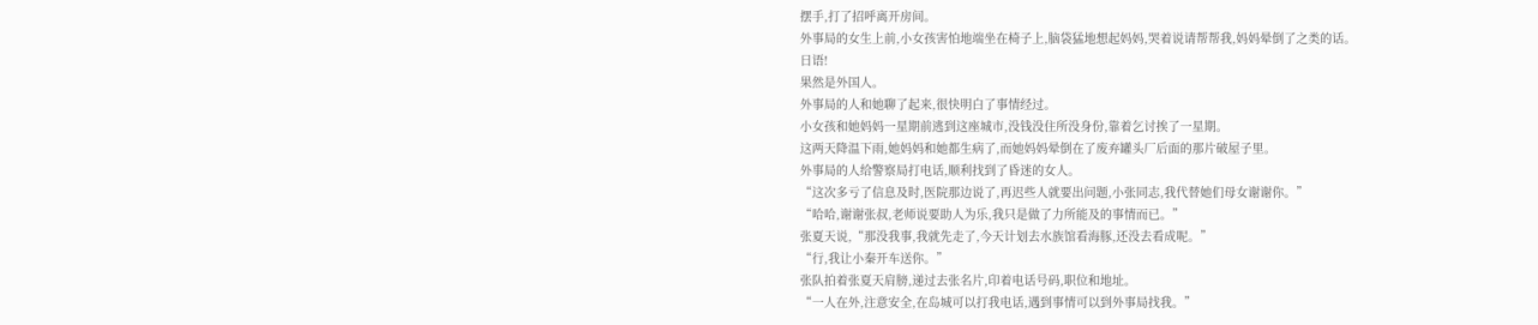摆手,打了招呼离开房间。
外事局的女生上前,小女孩害怕地端坐在椅子上,脑袋猛地想起妈妈,哭着说请帮帮我,妈妈晕倒了之类的话。
日语!
果然是外国人。
外事局的人和她聊了起来,很快明白了事情经过。
小女孩和她妈妈一星期前逃到这座城市,没钱没住所没身份,靠着乞讨挨了一星期。
这两天降温下雨,她妈妈和她都生病了,而她妈妈晕倒在了废弃罐头厂后面的那片破屋子里。
外事局的人给警察局打电话,顺利找到了昏迷的女人。
“这次多亏了信息及时,医院那边说了,再迟些人就要出问题,小张同志,我代替她们母女谢谢你。”
“哈哈,谢谢张叔,老师说要助人为乐,我只是做了力所能及的事情而已。”
张夏天说,“那没我事,我就先走了,今天计划去水族馆看海豚,还没去看成呢。”
“行,我让小秦开车送你。”
张队拍着张夏天肩膀,递过去张名片,印着电话号码,职位和地址。
“一人在外,注意安全,在岛城可以打我电话,遇到事情可以到外事局找我。”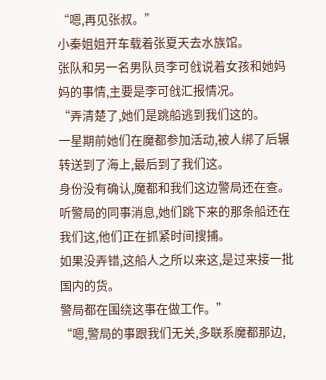“嗯,再见张叔。”
小秦姐姐开车载着张夏天去水族馆。
张队和另一名男队员李可戗说着女孩和她妈妈的事情,主要是李可戗汇报情况。
“弄清楚了,她们是跳船逃到我们这的。
一星期前她们在魔都参加活动,被人绑了后辗转送到了海上,最后到了我们这。
身份没有确认,魔都和我们这边警局还在查。
听警局的同事消息,她们跳下来的那条船还在我们这,他们正在抓紧时间搜捕。
如果没弄错,这船人之所以来这,是过来接一批国内的货。
警局都在围绕这事在做工作。”
“嗯,警局的事跟我们无关,多联系魔都那边,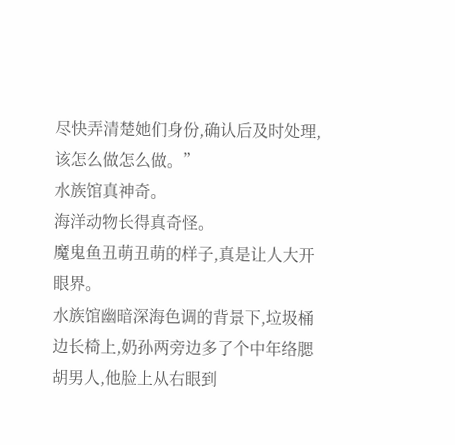尽快弄清楚她们身份,确认后及时处理,该怎么做怎么做。”
水族馆真神奇。
海洋动物长得真奇怪。
魔鬼鱼丑萌丑萌的样子,真是让人大开眼界。
水族馆幽暗深海色调的背景下,垃圾桶边长椅上,奶孙两旁边多了个中年络腮胡男人,他脸上从右眼到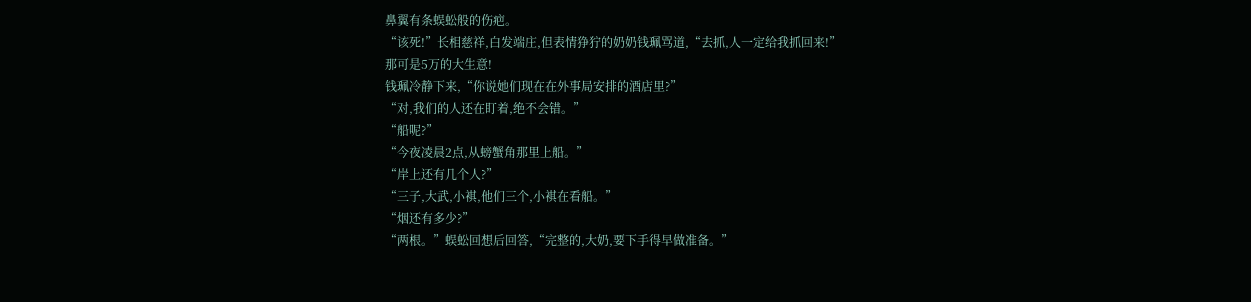鼻翼有条蜈蚣般的伤疤。
“该死!”长相慈祥,白发端庄,但表情狰狞的奶奶钱珮骂道,“去抓,人一定给我抓回来!”
那可是5万的大生意!
钱珮冷静下来,“你说她们现在在外事局安排的酒店里?”
“对,我们的人还在盯着,绝不会错。”
“船呢?”
“今夜凌晨2点,从螃蟹角那里上船。”
“岸上还有几个人?”
“三子,大武,小褀,他们三个,小褀在看船。”
“烟还有多少?”
“两根。”蜈蚣回想后回答,“完整的,大奶,要下手得早做准备。”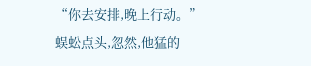“你去安排,晚上行动。”
蜈蚣点头,忽然,他猛的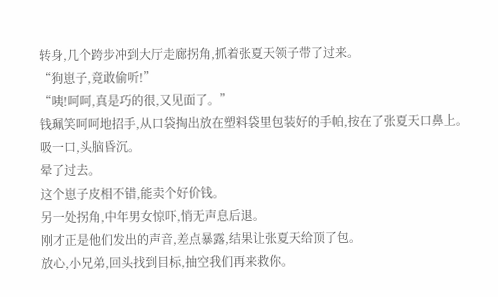转身,几个跨步冲到大厅走廊拐角,抓着张夏天领子带了过来。
“狗崽子,竟敢偷听!”
“咦!呵呵,真是巧的很,又见面了。”
钱珮笑呵呵地招手,从口袋掏出放在塑料袋里包装好的手帕,按在了张夏天口鼻上。
吸一口,头脑昏沉。
晕了过去。
这个崽子皮相不错,能卖个好价钱。
另一处拐角,中年男女惊吓,悄无声息后退。
刚才正是他们发出的声音,差点暴露,结果让张夏天给顶了包。
放心,小兄弟,回头找到目标,抽空我们再来救你。